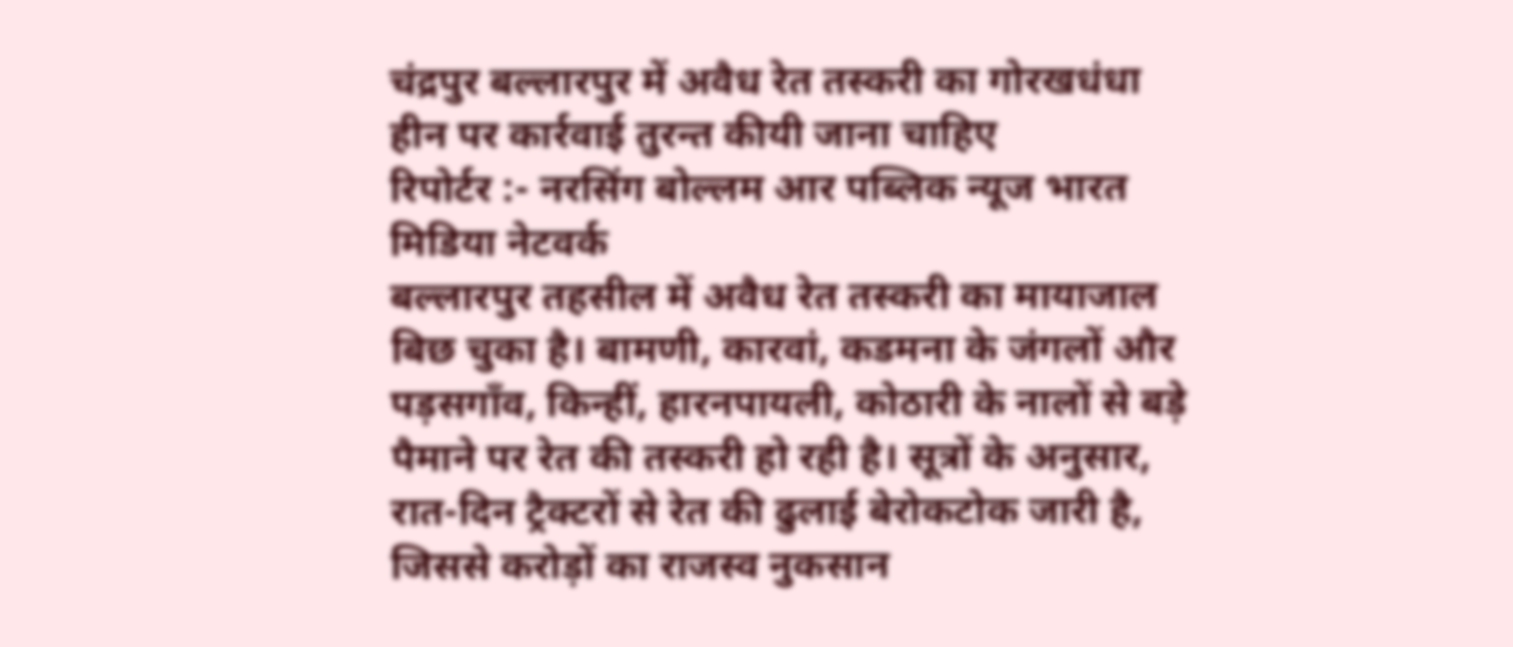चंद्रपुर बल्लारपुर में अवैध रेत तस्करी का गोरखधंधा हीन पर कार्रवाई तुरन्त कीयी जाना चाहिए
रिपोर्टर :- नरसिंग बोल्लम आर पब्लिक न्यूज भारत मिडिया नेटवर्क
बल्लारपुर तहसील में अवैध रेत तस्करी का मायाजाल बिछ चुका है। बामणी, कारवां, कडमना के जंगलों और पड़सगाँव, किन्हीं, हारनपायली, कोठारी के नालों से बड़े पैमाने पर रेत की तस्करी हो रही है। सूत्रों के अनुसार, रात-दिन ट्रैक्टरों से रेत की ढुलाई बेरोकटोक जारी है, जिससे करोड़ों का राजस्व नुकसान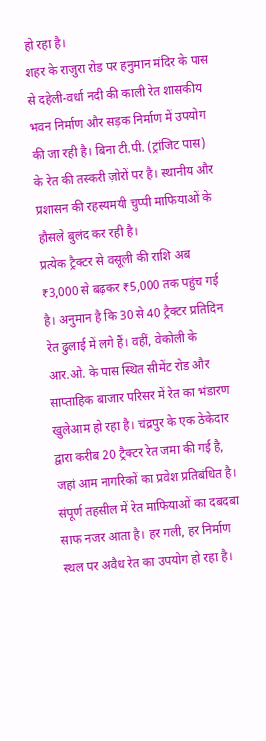हो रहा है।
शहर के राजुरा रोड पर हनुमान मंदिर के पास से दहेली-वर्धा नदी की काली रेत शासकीय भवन निर्माण और सड़क निर्माण में उपयोग की जा रही है। बिना टी.पी. (ट्रांजिट पास) के रेत की तस्करी ज़ोरों पर है। स्थानीय और प्रशासन की रहस्यमयी चुप्पी माफियाओं के हौसले बुलंद कर रही है।
प्रत्येक ट्रैक्टर से वसूली की राशि अब ₹3,000 से बढ़कर ₹5,000 तक पहुंच गई है। अनुमान है कि 30 से 40 ट्रैक्टर प्रतिदिन रेत ढुलाई में लगे हैं। वहीं, वेकोली के आर.ओ. के पास स्थित सीमेंट रोड और साप्ताहिक बाजार परिसर में रेत का भंडारण खुलेआम हो रहा है। चंद्रपुर के एक ठेकेदार द्वारा करीब 20 ट्रैक्टर रेत जमा की गई है, जहां आम नागरिकों का प्रवेश प्रतिबंधित है।
संपूर्ण तहसील में रेत माफियाओं का दबदबा साफ नजर आता है। हर गली, हर निर्माण स्थल पर अवैध रेत का उपयोग हो रहा है।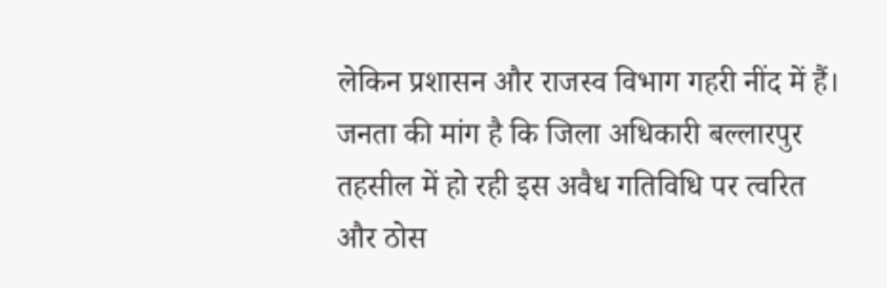लेकिन प्रशासन और राजस्व विभाग गहरी नींद में हैं।
जनता की मांग है कि जिला अधिकारी बल्लारपुर तहसील में हो रही इस अवैध गतिविधि पर त्वरित और ठोस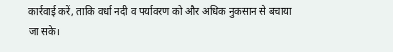कार्रवाई करें, ताकि वर्धा नदी व पर्यावरण को और अधिक नुकसान से बचाया जा सके।